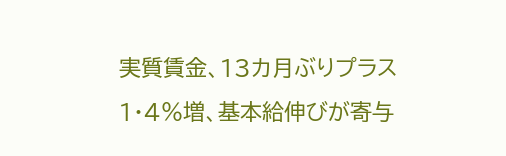実質賃金、13カ月ぶりプラス 1・4%増、基本給伸びが寄与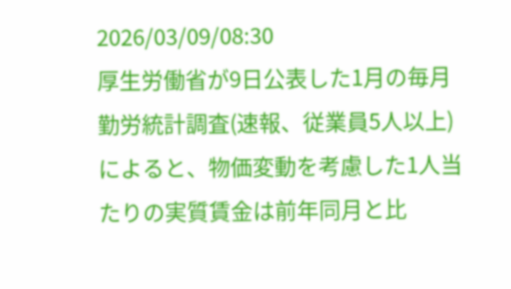2026/03/09/08:30
厚生労働省が9日公表した1月の毎月勤労統計調査(速報、従業員5人以上)によると、物価変動を考慮した1人当たりの実質賃金は前年同月と比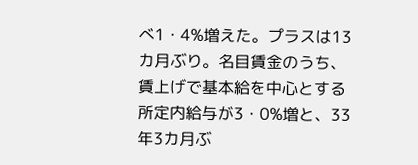べ1・4%増えた。プラスは13カ月ぶり。名目賃金のうち、賃上げで基本給を中心とする所定内給与が3・0%増と、33年3カ月ぶ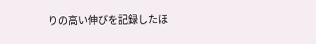りの高い伸びを記録したほ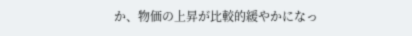か、物価の上昇が比較的緩やかになっ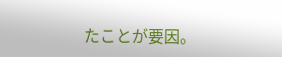たことが要因。